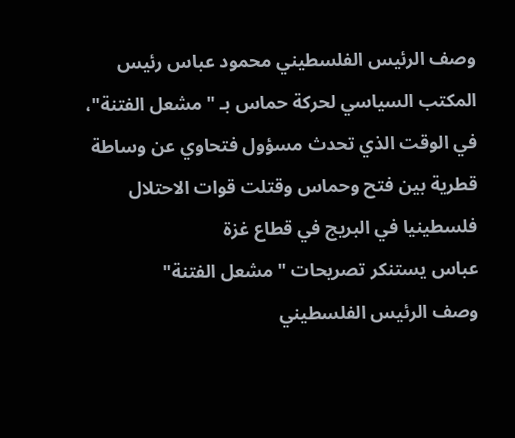وصف الرئيس الفلسطيني محمود عباس رئيس المكتب السياسي لحركة حماس بـ "مشعل الفتنة"، في الوقت الذي تحدث مسؤول فتحاوي عن وساطة قطرية بين فتح وحماس وقتلت قوات الاحتلال فلسطينيا في البريج في قطاع غزة
عباس يستنكر تصريحات "مشعل الفتنة"
وصف الرئيس الفلسطيني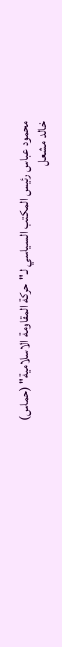محمود عباس رئيس المكتب السياسي لـ"حركة المقاومة الاسلامية" (حماس) خالد مشعل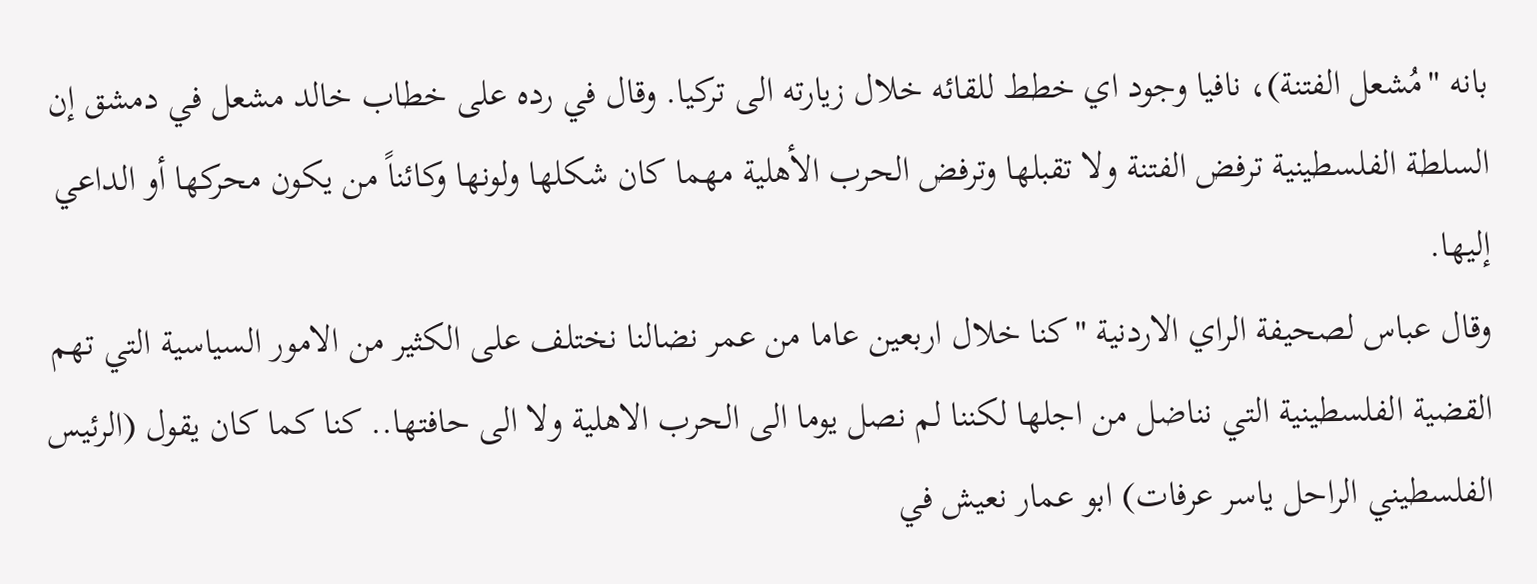بانه "مُشعل الفتنة)، نافيا وجود اي خطط للقائه خلال زيارته الى تركيا. وقال في رده على خطاب خالد مشعل في دمشق إن السلطة الفلسطينية ترفض الفتنة ولا تقبلها وترفض الحرب الأهلية مهما كان شكلها ولونها وكائناً من يكون محركها أو الداعي إليها.
وقال عباس لصحيفة الراي الاردنية "كنا خلال اربعين عاما من عمر نضالنا نختلف على الكثير من الامور السياسية التي تهم القضية الفلسطينية التي نناضل من اجلها لكننا لم نصل يوما الى الحرب الاهلية ولا الى حافتها.. كنا كما كان يقول (الرئيس الفلسطيني الراحل ياسر عرفات) ابو عمار نعيش في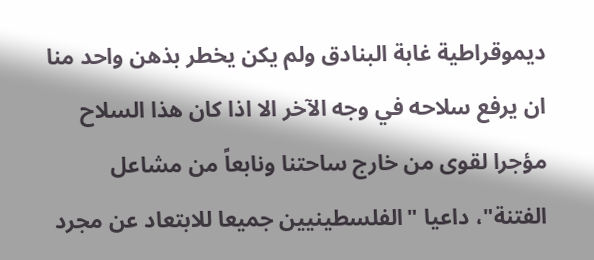ديموقراطية غابة البنادق ولم يكن يخطر بذهن واحد منا ان يرفع سلاحه في وجه الآخر الا اذا كان هذا السلاح مؤجرا لقوى من خارج ساحتنا ونابعاً من مشاعل الفتنة"، داعيا "الفلسطينيين جميعا للابتعاد عن مجرد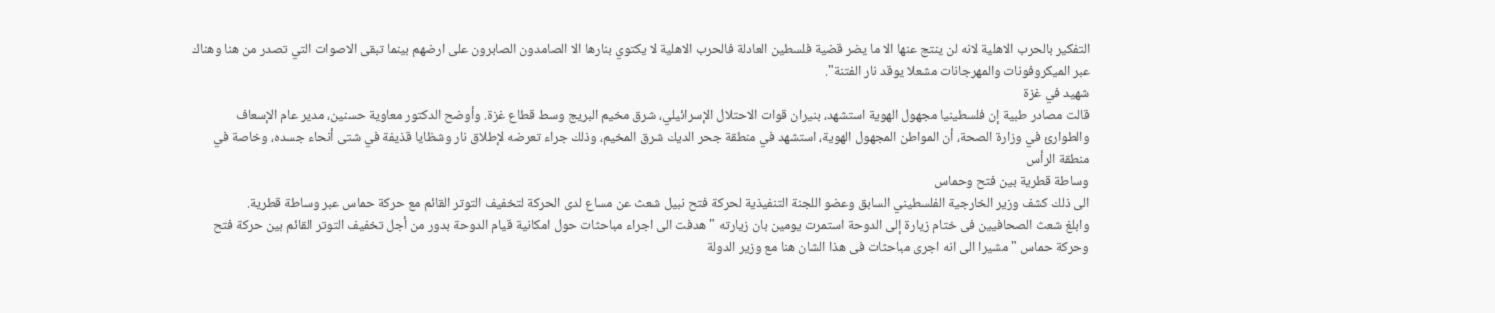التفكير بالحرب الاهلية لانه لن ينتج عنها الا ما يضر قضية فلسطين العادلة فالحرب الاهلية لا يكتوي بنارها الا الصامدون الصابرون على ارضهم بينما تبقى الاصوات التي تصدر من هنا وهناك عبر الميكروفونات والمهرجانات مشعلا يوقد نار الفتنة".
شهيد في غزة
قالت مصادر طبية إن فلسطينيا مجهول الهوية استشهد، بنيران قوات الاحتلال الإسرائيلي، شرق مخيم البريج وسط قطاع غزة. وأوضح الدكتور معاوية حسنين، مدير عام الإسعاف والطوارئ في وزارة الصحة، أن المواطن المجهول الهوية، استشهد في منطقة جحر الديك شرق المخيم، وذلك جراء تعرضه لإطلاق نار وشظايا قذيفة في شتى أنحاء جسده، وخاصة في منطقة الرأس
وساطة قطرية بين فتح وحماس
الى ذلك كشف وزير الخارجية الفلسطيني السابق وعضو اللجنة التنفيذية لحركة فتح نبيل شعث عن مساع لدى الحركة لتخفيف التوتر القائم مع حركة حماس عبر وساطة قطرية.
وابلغ شعث الصحافيين فى ختام زيارة إلى الدوحة استمرت يومين بان زيارته " هدفت الى اجراء مباحثات حول امكانية قيام الدوحة بدور من أجل تخفيف التوتر القائم بين حركة فتح وحركة حماس " مشيرا الى انه اجرى مباحثات فى هذا الشان هنا مع وزير الدولة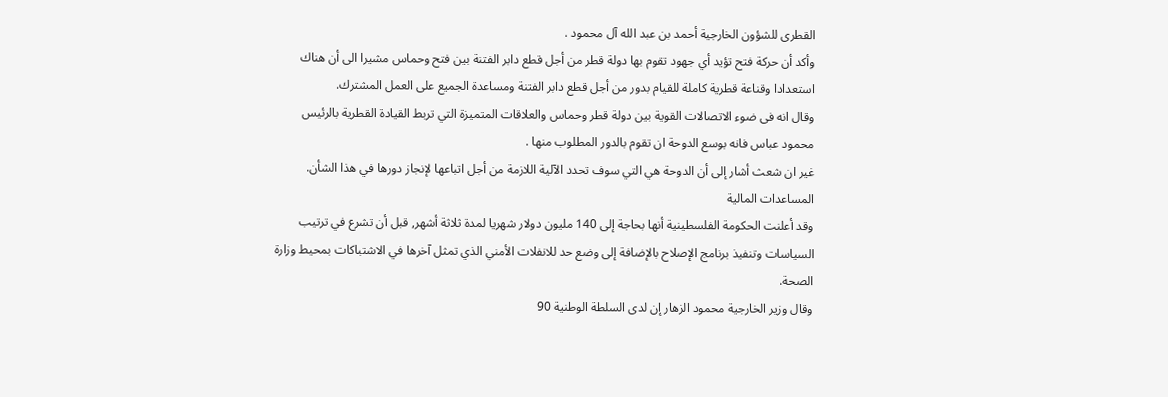القطرى للشؤون الخارجية أحمد بن عبد الله آل محمود .
وأكد أن حركة فتح تؤيد أي جهود تقوم بها دولة قطر من أجل قطع دابر الفتنة بين فتح وحماس مشيرا الى أن هناك استعدادا وقناعة قطرية كاملة للقيام بدور من أجل قطع دابر الفتنة ومساعدة الجميع على العمل المشترك.
وقال انه فى ضوء الاتصالات القوية بين دولة قطر وحماس والعلاقات المتميزة التي تربط القيادة القطرية بالرئيس محمود عباس فانه بوسع الدوحة ان تقوم بالدور المطلوب منها .
غير ان شعث أشار إلى أن الدوحة هي التي سوف تحدد الآلية اللازمة من أجل اتباعها لإنجاز دورها في هذا الشأن.
المساعدات المالية
وقد أعلنت الحكومة الفلسطينية أنها بحاجة إلى 140 مليون دولار شهريا لمدة ثلاثة أشهر, قبل أن تشرع في ترتيب السياسات وتنفيذ برنامج الإصلاح بالإضافة إلى وضع حد للانفلات الأمني الذي تمثل آخرها في الاشتباكات بمحيط وزارة الصحة.
وقال وزير الخارجية محمود الزهار إن لدى السلطة الوطنية 90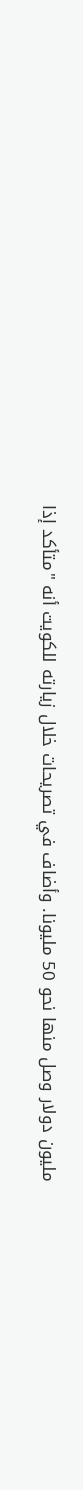مليون دولار وصل منها نحو 50 مليونا. وأضاف في تصريحات خلال زيارته للكويت أنه "متأكد إذا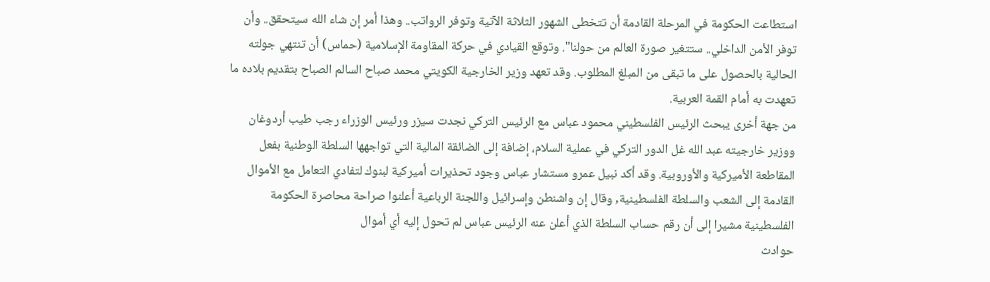استطاعت الحكومة في المرحلة القادمة أن تتخطى الشهور الثلاثة الآتية وتوفر الرواتب.. وهذا أمر إن شاء الله سيتحقق.. وأن توفر الأمن الداخلي.. ستتغير صورة العالم من حولنا". وتوقع القيادي في حركة المقاومة الإسلامية (حماس) أن تنتهي جولته الحالية بالحصول على ما تبقى من المبلغ المطلوب. وقد تعهد وزير الخارجية الكويتي محمد صباح السالم الصباح بتقديم بلاده ما تعهدت به أمام القمة العربية.
من جهة أخرى يبحث الرئيس الفلسطيني محمود عباس مع الرئيس التركي نجدت سيزر ورئيس الوزراء رجب طيب أردوغان ووزير خارجيته عبد الله غل الدور التركي في عملية السلام، إضافة إلى الضائقة المالية التي تواجهها السلطة الوطنية بفعل المقاطعة الأميركية والأوروبية. وقد أكد نبيل عمرو مستشار عباس وجود تحذيرات أميركية لبنوك لتفادي التعامل مع الأموال القادمة إلى الشعب والسلطة الفلسطينية, وقال إن واشنطن وإسرائيل واللجنة الرباعية أعلنوا صراحة محاصرة الحكومة الفلسطينية مشيرا إلى أن رقم حساب السلطة الذي أعلن عنه الرئيس عباس لم تحول إليه أي أموال
حوادث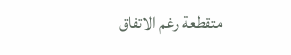متقطعة رغم الاتفاق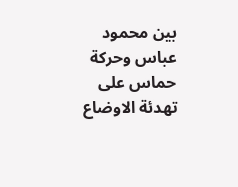بين محمود عباس وحركة حماس على تهدئة الاوضاع